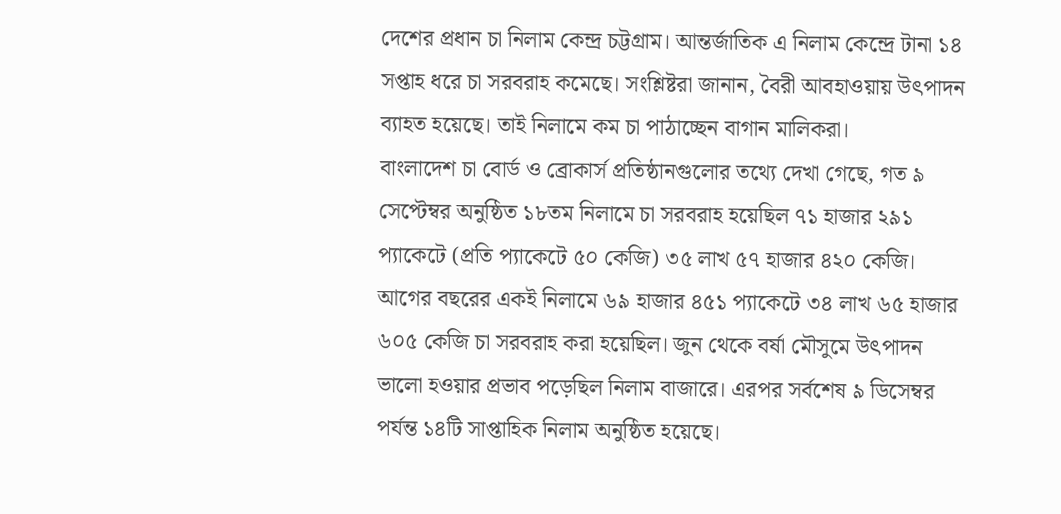দেশের প্রধান চা নিলাম কেন্দ্র চট্টগ্রাম। আন্তর্জাতিক এ নিলাম কেন্দ্রে টানা ১৪ সপ্তাহ ধরে চা সরবরাহ কমেছে। সংশ্লিষ্টরা জানান, বৈরী আবহাওয়ায় উৎপাদন ব্যাহত হয়েছে। তাই নিলামে কম চা পাঠাচ্ছেন বাগান মালিকরা।
বাংলাদেশ চা বোর্ড ও ব্রোকার্স প্রতিষ্ঠানগুলোর তথ্যে দেখা গেছে, গত ৯ সেপ্টেম্বর অনুষ্ঠিত ১৮তম নিলামে চা সরবরাহ হয়েছিল ৭১ হাজার ২৯১ প্যাকেটে (প্রতি প্যাকেটে ৫০ কেজি) ৩৫ লাখ ৫৭ হাজার ৪২০ কেজি। আগের বছরের একই নিলামে ৬৯ হাজার ৪৫১ প্যাকেটে ৩৪ লাখ ৬৫ হাজার ৬০৫ কেজি চা সরবরাহ করা হয়েছিল। জুন থেকে বর্ষা মৌসুমে উৎপাদন ভালো হওয়ার প্রভাব পড়েছিল নিলাম বাজারে। এরপর সর্বশেষ ৯ ডিসেম্বর পর্যন্ত ১৪টি সাপ্তাহিক নিলাম অনুষ্ঠিত হয়েছে।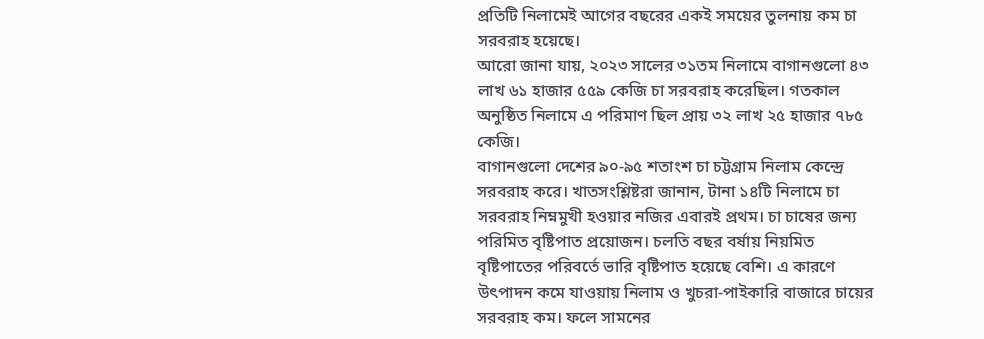প্রতিটি নিলামেই আগের বছরের একই সময়ের তুলনায় কম চা সরবরাহ হয়েছে।
আরো জানা যায়, ২০২৩ সালের ৩১তম নিলামে বাগানগুলো ৪৩ লাখ ৬১ হাজার ৫৫৯ কেজি চা সরবরাহ করেছিল। গতকাল অনুষ্ঠিত নিলামে এ পরিমাণ ছিল প্রায় ৩২ লাখ ২৫ হাজার ৭৮৫ কেজি।
বাগানগুলো দেশের ৯০-৯৫ শতাংশ চা চট্টগ্রাম নিলাম কেন্দ্রে সরবরাহ করে। খাতসংশ্লিষ্টরা জানান, টানা ১৪টি নিলামে চা সরবরাহ নিম্নমুখী হওয়ার নজির এবারই প্রথম। চা চাষের জন্য পরিমিত বৃষ্টিপাত প্রয়োজন। চলতি বছর বর্ষায় নিয়মিত বৃষ্টিপাতের পরিবর্তে ভারি বৃষ্টিপাত হয়েছে বেশি। এ কারণে উৎপাদন কমে যাওয়ায় নিলাম ও খুচরা-পাইকারি বাজারে চায়ের সরবরাহ কম। ফলে সামনের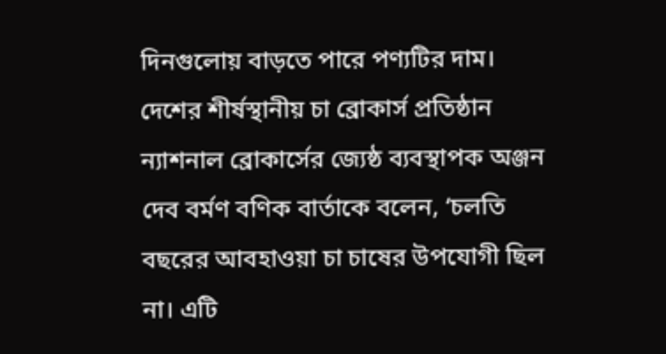দিনগুলোয় বাড়তে পারে পণ্যটির দাম।
দেশের শীর্ষস্থানীয় চা ব্রোকার্স প্রতিষ্ঠান ন্যাশনাল ব্রোকার্সের জ্যেষ্ঠ ব্যবস্থাপক অঞ্জন দেব বর্মণ বণিক বার্তাকে বলেন, ‘চলতি বছরের আবহাওয়া চা চাষের উপযোগী ছিল না। এটি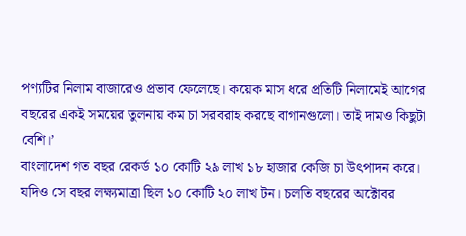পণ্যটির নিলাম বাজারেও প্রভাব ফেলেছে। কয়েক মাস ধরে প্রতিটি নিলামেই আগের বছরের একই সময়ের তুলনায় কম চা সরবরাহ করছে বাগানগুলো। তাই দামও কিছুটা বেশি।’
বাংলাদেশ গত বছর রেকর্ড ১০ কোটি ২৯ লাখ ১৮ হাজার কেজি চা উৎপাদন করে। যদিও সে বছর লক্ষ্যমাত্রা ছিল ১০ কোটি ২০ লাখ টন। চলতি বছরের অক্টোবর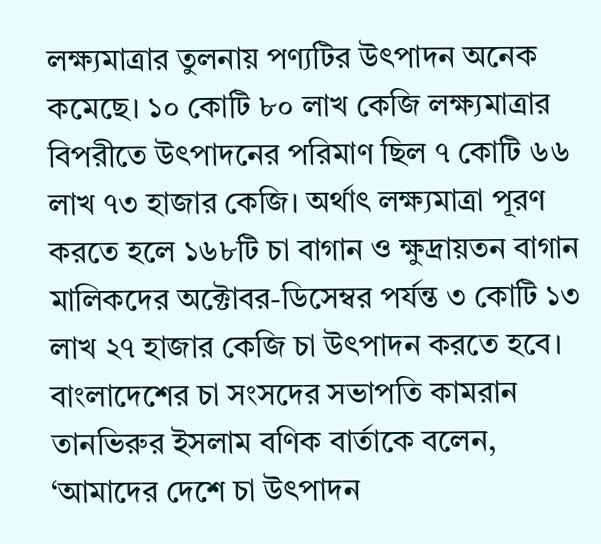লক্ষ্যমাত্রার তুলনায় পণ্যটির উৎপাদন অনেক কমেছে। ১০ কোটি ৮০ লাখ কেজি লক্ষ্যমাত্রার বিপরীতে উৎপাদনের পরিমাণ ছিল ৭ কোটি ৬৬ লাখ ৭৩ হাজার কেজি। অর্থাৎ লক্ষ্যমাত্রা পূরণ করতে হলে ১৬৮টি চা বাগান ও ক্ষুদ্রায়তন বাগান মালিকদের অক্টোবর-ডিসেম্বর পর্যন্ত ৩ কোটি ১৩ লাখ ২৭ হাজার কেজি চা উৎপাদন করতে হবে।
বাংলাদেশের চা সংসদের সভাপতি কামরান তানভিরুর ইসলাম বণিক বার্তাকে বলেন, ‘আমাদের দেশে চা উৎপাদন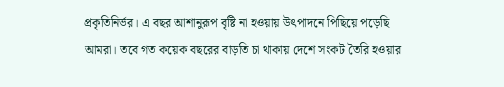প্রকৃতিনির্ভর। এ বছর আশানুরূপ বৃষ্টি না হওয়ায় উৎপাদনে পিছিয়ে পড়েছি আমরা। তবে গত কয়েক বছরের বাড়তি চা থাকায় দেশে সংকট তৈরি হওয়ার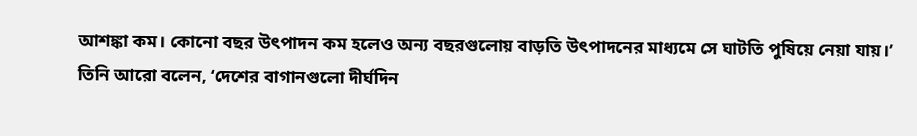আশঙ্কা কম। কোনো বছর উৎপাদন কম হলেও অন্য বছরগুলোয় বাড়তি উৎপাদনের মাধ্যমে সে ঘাটতি পুষিয়ে নেয়া যায়।’
তিনি আরো বলেন, ‘দেশের বাগানগুলো দীর্ঘদিন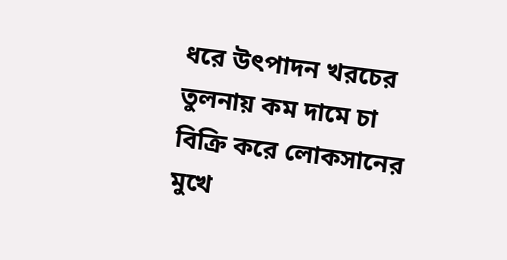ধরে উৎপাদন খরচের তুলনায় কম দামে চা বিক্রি করে লোকসানের মুখে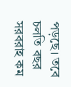পড়ছে। তবে চলতি বছর সরবরাহ কম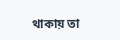থাকায় তা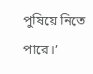পুষিয়ে নিতে পারে।’